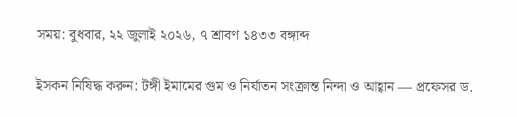সময়: বুধবার, ২২ জুলাই ২০২৬, ৭ শ্রাবণ ১৪৩৩ বঙ্গাব্দ

ইসকন নিষিদ্ধ করুন: টঙ্গী ইমামের গুম ও নির্যাতন সংক্রান্ত নিন্দা ও আহ্বান — প্রফেসর ড.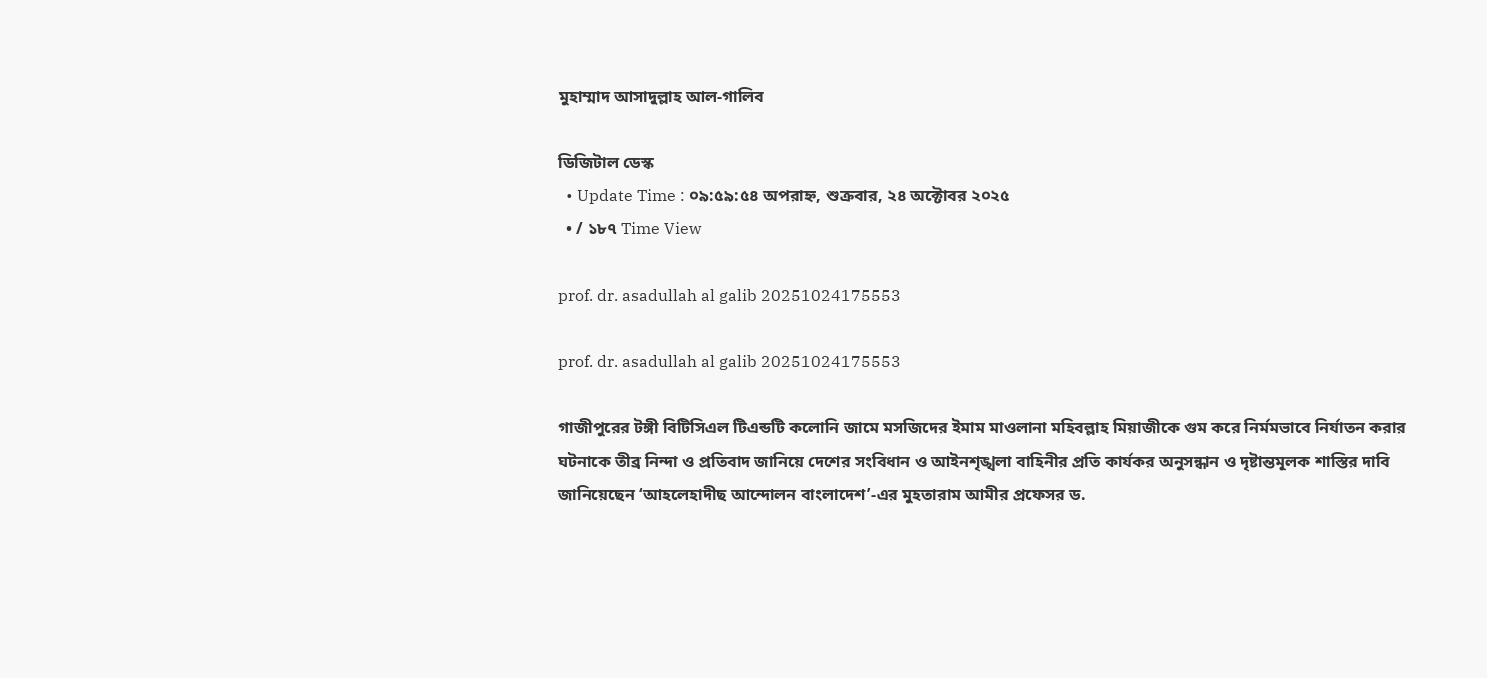মুহাম্মাদ আসাদুল্লাহ আল-গালিব

ডিজিটাল ডেস্ক
  • Update Time : ০৯:৫৯:৫৪ অপরাহ্ন, শুক্রবার, ২৪ অক্টোবর ২০২৫
  • / ১৮৭ Time View

prof. dr. asadullah al galib 20251024175553

prof. dr. asadullah al galib 20251024175553

গাজীপুরের টঙ্গী বিটিসিএল টিএন্ডটি কলোনি জামে মসজিদের ইমাম মাওলানা মহিবল্লাহ মিয়াজীকে গুম করে নির্মমভাবে নির্যাতন করার ঘটনাকে তীব্র নিন্দা ও প্রতিবাদ জানিয়ে দেশের সংবিধান ও আইনশৃঙ্খলা বাহিনীর প্রতি কার্যকর অনুসন্ধান ও দৃষ্টান্তমূলক শাস্তির দাবি জানিয়েছেন ‘আহলেহাদীছ আন্দোলন বাংলাদেশ’-এর মুহতারাম আমীর প্রফেসর ড.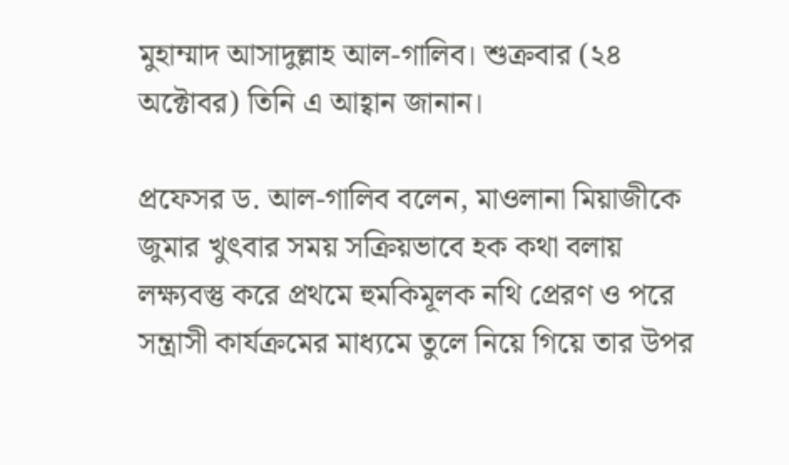মুহাম্মাদ আসাদুল্লাহ আল-গালিব। শুক্রবার (২৪ অক্টোবর) তিনি এ আহ্বান জানান।

প্রফেসর ড. আল-গালিব বলেন, মাওলানা মিয়াজীকে জুমার খুৎবার সময় সক্রিয়ভাবে হক কথা বলায় লক্ষ্যবস্তু করে প্রথমে হুমকিমূলক নথি প্রেরণ ও পরে সন্ত্রাসী কার্যক্রমের মাধ্যমে তুলে নিয়ে গিয়ে তার উপর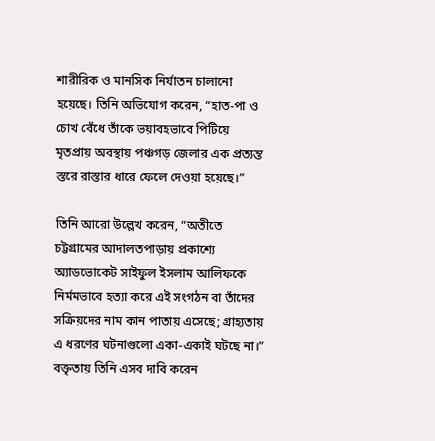শারীরিক ও মানসিক নির্যাতন চালানো হয়েছে। তিনি অভিযোগ করেন, “হাত-পা ও চোখ বেঁধে তাঁকে ভয়াবহভাবে পিটিয়ে মৃতপ্রায় অবস্থায় পঞ্চগড় জেলার এক প্রত্যন্ত স্তরে রাস্তার ধারে ফেলে দেওয়া হয়েছে।”

তিনি আরো উল্লেখ করেন, “অতীতে চট্টগ্রামের আদালতপাড়ায় প্রকাশ্যে অ্যাডভোকেট সাইফুল ইসলাম আলিফকে নির্মমভাবে হত্যা করে এই সংগঠন বা তাঁদের সক্রিয়দের নাম কান পাতায় এসেছে; গ্রাহ্যতায় এ ধরণের ঘটনাগুলো একা-একাই ঘটছে না।” বক্তৃতায় তিনি এসব দাবি করেন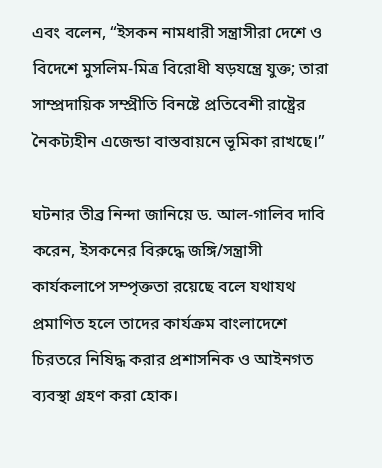এবং বলেন, “ইসকন নামধারী সন্ত্রাসীরা দেশে ও বিদেশে মুসলিম-মিত্র বিরোধী ষড়যন্ত্রে যুক্ত; তারা সাম্প্রদায়িক সম্প্রীতি বিনষ্টে প্রতিবেশী রাষ্ট্রের নৈকট্যহীন এজেন্ডা বাস্তবায়নে ভূমিকা রাখছে।”

ঘটনার তীব্র নিন্দা জানিয়ে ড. আল-গালিব দাবি করেন, ইসকনের বিরুদ্ধে জঙ্গি/সন্ত্রাসী কার্যকলাপে সম্পৃক্ততা রয়েছে বলে যথাযথ প্রমাণিত হলে তাদের কার্যক্রম বাংলাদেশে চিরতরে নিষিদ্ধ করার প্রশাসনিক ও আইনগত ব্যবস্থা গ্রহণ করা হোক।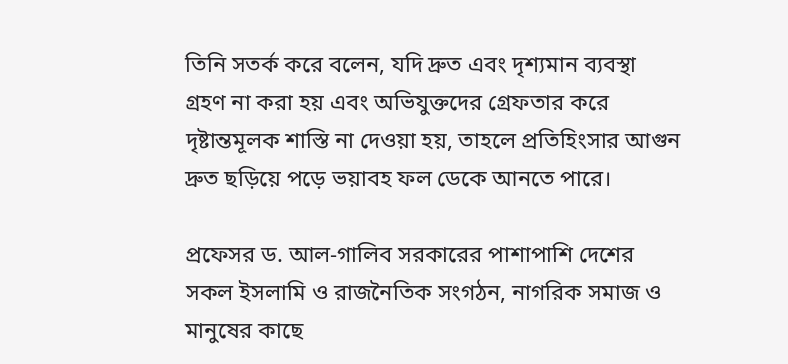তিনি সতর্ক করে বলেন, যদি দ্রুত এবং দৃশ্যমান ব্যবস্থা গ্রহণ না করা হয় এবং অভিযুক্তদের গ্রেফতার করে দৃষ্টান্তমূলক শাস্তি না দেওয়া হয়, তাহলে প্রতিহিংসার আগুন দ্রুত ছড়িয়ে পড়ে ভয়াবহ ফল ডেকে আনতে পারে।

প্রফেসর ড. আল-গালিব সরকারের পাশাপাশি দেশের সকল ইসলামি ও রাজনৈতিক সংগঠন, নাগরিক সমাজ ও মানুষের কাছে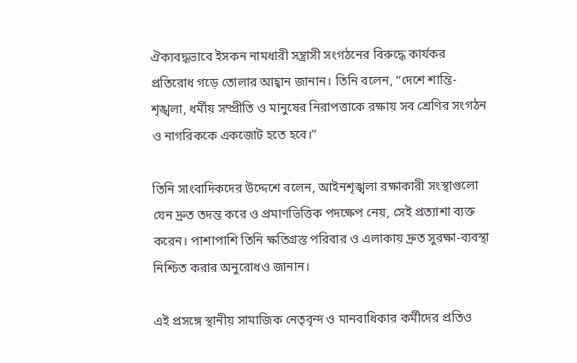ঐক্যবদ্ধভাবে ইসকন নামধারী সন্ত্রাসী সংগঠনের বিরুদ্ধে কার্যকর প্রতিরোধ গড়ে তোলার আহ্বান জানান। তিনি বলেন, “দেশে শান্তি-শৃঙ্খলা, ধর্মীয় সম্প্রীতি ও মানুষের নিরাপত্তাকে রক্ষায় সব শ্রেণির সংগঠন ও নাগরিককে একজোট হতে হবে।”

তিনি সাংবাদিকদের উদ্দেশে বলেন, আইনশৃঙ্খলা রক্ষাকারী সংস্থাগুলো যেন দ্রুত তদন্ত করে ও প্রমাণভিত্তিক পদক্ষেপ নেয়, সেই প্রত্যাশা ব্যক্ত করেন। পাশাপাশি তিনি ক্ষতিগ্রস্ত পরিবার ও এলাকায় দ্রুত সুরক্ষা-ব্যবস্থা নিশ্চিত করার অনুরোধও জানান।

এই প্রসঙ্গে স্থানীয় সামাজিক নেতৃবৃন্দ ও মানবাধিকার কর্মীদের প্রতিও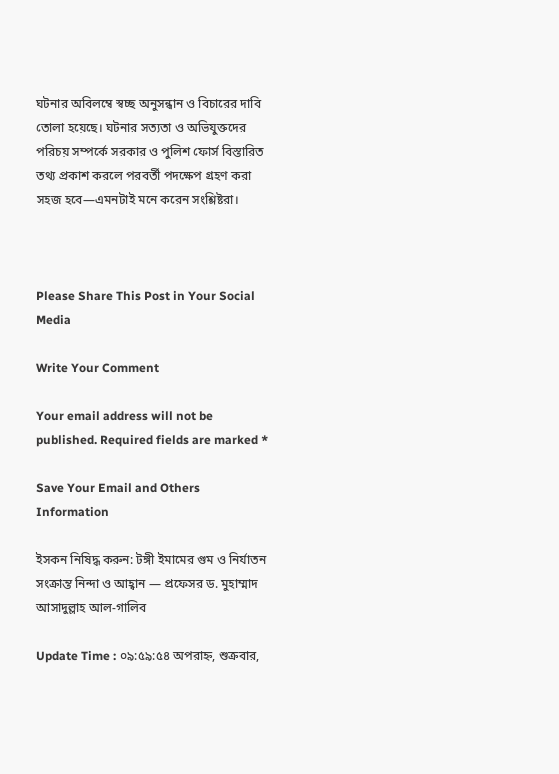ঘটনার অবিলম্বে স্বচ্ছ অনুসন্ধান ও বিচারের দাবি তোলা হয়েছে। ঘটনার সত্যতা ও অভিযুক্তদের পরিচয় সম্পর্কে সরকার ও পুলিশ ফোর্স বিস্তারিত তথ্য প্রকাশ করলে পরবর্তী পদক্ষেপ গ্রহণ করা সহজ হবে—এমনটাই মনে করেন সংশ্লিষ্টরা।



Please Share This Post in Your Social Media

Write Your Comment

Your email address will not be published. Required fields are marked *

Save Your Email and Others Information

ইসকন নিষিদ্ধ করুন: টঙ্গী ইমামের গুম ও নির্যাতন সংক্রান্ত নিন্দা ও আহ্বান — প্রফেসর ড. মুহাম্মাদ আসাদুল্লাহ আল-গালিব

Update Time : ০৯:৫৯:৫৪ অপরাহ্ন, শুক্রবার,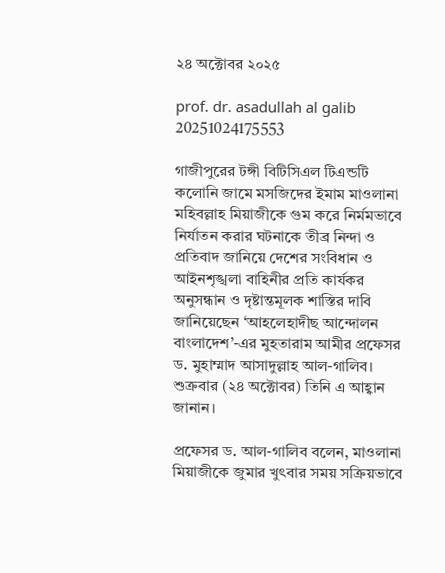২৪ অক্টোবর ২০২৫

prof. dr. asadullah al galib 20251024175553

গাজীপুরের টঙ্গী বিটিসিএল টিএন্ডটি কলোনি জামে মসজিদের ইমাম মাওলানা মহিবল্লাহ মিয়াজীকে গুম করে নির্মমভাবে নির্যাতন করার ঘটনাকে তীব্র নিন্দা ও প্রতিবাদ জানিয়ে দেশের সংবিধান ও আইনশৃঙ্খলা বাহিনীর প্রতি কার্যকর অনুসন্ধান ও দৃষ্টান্তমূলক শাস্তির দাবি জানিয়েছেন ‘আহলেহাদীছ আন্দোলন বাংলাদেশ’-এর মুহতারাম আমীর প্রফেসর ড. মুহাম্মাদ আসাদুল্লাহ আল-গালিব। শুক্রবার (২৪ অক্টোবর) তিনি এ আহ্বান জানান।

প্রফেসর ড. আল-গালিব বলেন, মাওলানা মিয়াজীকে জুমার খুৎবার সময় সক্রিয়ভাবে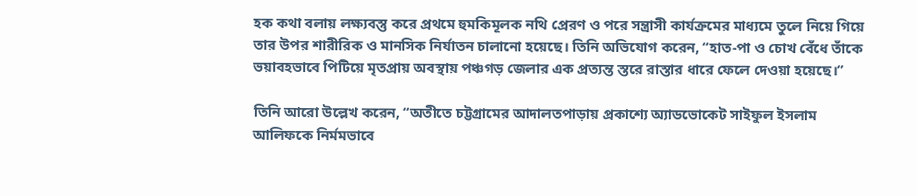হক কথা বলায় লক্ষ্যবস্তু করে প্রথমে হুমকিমূলক নথি প্রেরণ ও পরে সন্ত্রাসী কার্যক্রমের মাধ্যমে তুলে নিয়ে গিয়ে তার উপর শারীরিক ও মানসিক নির্যাতন চালানো হয়েছে। তিনি অভিযোগ করেন, “হাত-পা ও চোখ বেঁধে তাঁকে ভয়াবহভাবে পিটিয়ে মৃতপ্রায় অবস্থায় পঞ্চগড় জেলার এক প্রত্যন্ত স্তরে রাস্তার ধারে ফেলে দেওয়া হয়েছে।”

তিনি আরো উল্লেখ করেন, “অতীতে চট্টগ্রামের আদালতপাড়ায় প্রকাশ্যে অ্যাডভোকেট সাইফুল ইসলাম আলিফকে নির্মমভাবে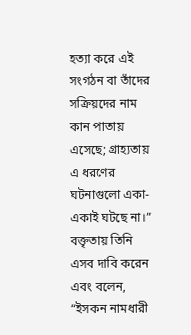হত্যা করে এই সংগঠন বা তাঁদের সক্রিয়দের নাম কান পাতায় এসেছে; গ্রাহ্যতায় এ ধরণের ঘটনাগুলো একা-একাই ঘটছে না।” বক্তৃতায় তিনি এসব দাবি করেন এবং বলেন, “ইসকন নামধারী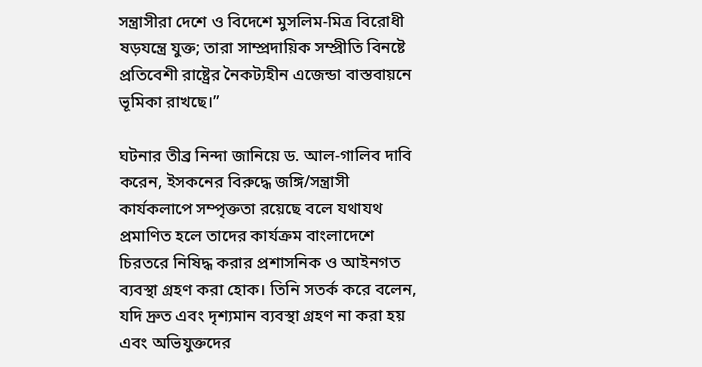সন্ত্রাসীরা দেশে ও বিদেশে মুসলিম-মিত্র বিরোধী ষড়যন্ত্রে যুক্ত; তারা সাম্প্রদায়িক সম্প্রীতি বিনষ্টে প্রতিবেশী রাষ্ট্রের নৈকট্যহীন এজেন্ডা বাস্তবায়নে ভূমিকা রাখছে।”

ঘটনার তীব্র নিন্দা জানিয়ে ড. আল-গালিব দাবি করেন, ইসকনের বিরুদ্ধে জঙ্গি/সন্ত্রাসী কার্যকলাপে সম্পৃক্ততা রয়েছে বলে যথাযথ প্রমাণিত হলে তাদের কার্যক্রম বাংলাদেশে চিরতরে নিষিদ্ধ করার প্রশাসনিক ও আইনগত ব্যবস্থা গ্রহণ করা হোক। তিনি সতর্ক করে বলেন, যদি দ্রুত এবং দৃশ্যমান ব্যবস্থা গ্রহণ না করা হয় এবং অভিযুক্তদের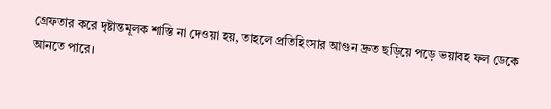গ্রেফতার করে দৃষ্টান্তমূলক শাস্তি না দেওয়া হয়, তাহলে প্রতিহিংসার আগুন দ্রুত ছড়িয়ে পড়ে ভয়াবহ ফল ডেকে আনতে পারে।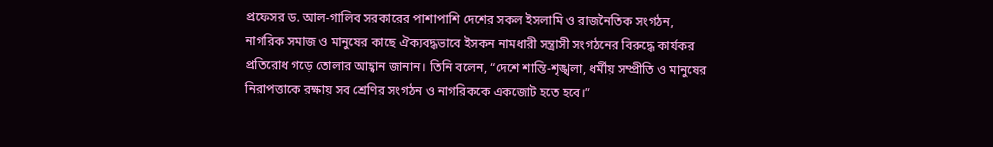প্রফেসর ড. আল-গালিব সরকারের পাশাপাশি দেশের সকল ইসলামি ও রাজনৈতিক সংগঠন, নাগরিক সমাজ ও মানুষের কাছে ঐক্যবদ্ধভাবে ইসকন নামধারী সন্ত্রাসী সংগঠনের বিরুদ্ধে কার্যকর প্রতিরোধ গড়ে তোলার আহ্বান জানান। তিনি বলেন, “দেশে শান্তি-শৃঙ্খলা, ধর্মীয় সম্প্রীতি ও মানুষের নিরাপত্তাকে রক্ষায় সব শ্রেণির সংগঠন ও নাগরিককে একজোট হতে হবে।”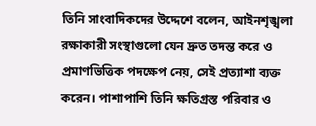তিনি সাংবাদিকদের উদ্দেশে বলেন, আইনশৃঙ্খলা রক্ষাকারী সংস্থাগুলো যেন দ্রুত তদন্ত করে ও প্রমাণভিত্তিক পদক্ষেপ নেয়, সেই প্রত্যাশা ব্যক্ত করেন। পাশাপাশি তিনি ক্ষতিগ্রস্ত পরিবার ও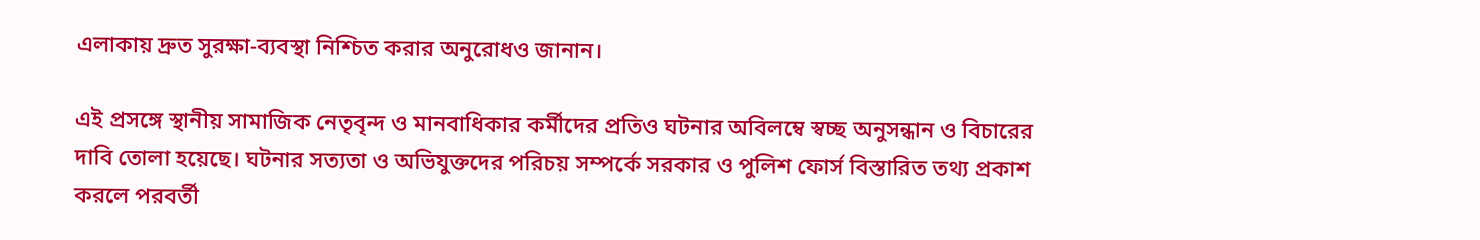এলাকায় দ্রুত সুরক্ষা-ব্যবস্থা নিশ্চিত করার অনুরোধও জানান।

এই প্রসঙ্গে স্থানীয় সামাজিক নেতৃবৃন্দ ও মানবাধিকার কর্মীদের প্রতিও ঘটনার অবিলম্বে স্বচ্ছ অনুসন্ধান ও বিচারের দাবি তোলা হয়েছে। ঘটনার সত্যতা ও অভিযুক্তদের পরিচয় সম্পর্কে সরকার ও পুলিশ ফোর্স বিস্তারিত তথ্য প্রকাশ করলে পরবর্তী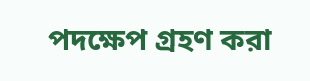পদক্ষেপ গ্রহণ করা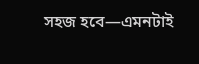সহজ হবে—এমনটাই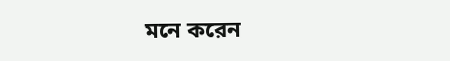মনে করেন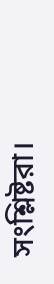সংশ্লিষ্টরা।